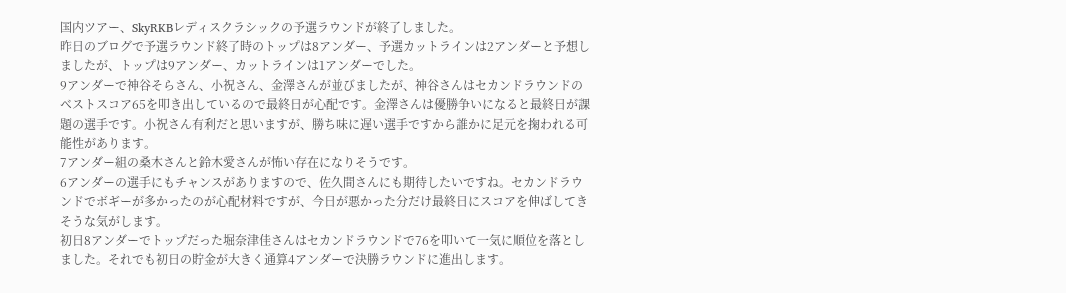国内ツアー、SkyRKBレディスクラシックの予選ラウンドが終了しました。
昨日のブログで予選ラウンド終了時のトップは8アンダー、予選カットラインは2アンダーと予想しましたが、トップは9アンダー、カットラインは1アンダーでした。
9アンダーで神谷そらさん、小祝さん、金澤さんが並びましたが、神谷さんはセカンドラウンドのベストスコア65を叩き出しているので最終日が心配です。金澤さんは優勝争いになると最終日が課題の選手です。小祝さん有利だと思いますが、勝ち味に遅い選手ですから誰かに足元を掬われる可能性があります。
7アンダー組の桑木さんと鈴木愛さんが怖い存在になりそうです。
6アンダーの選手にもチャンスがありますので、佐久間さんにも期待したいですね。セカンドラウンドでボギーが多かったのが心配材料ですが、今日が悪かった分だけ最終日にスコアを伸ばしてきそうな気がします。
初日8アンダーでトップだった堀奈津佳さんはセカンドラウンドで76を叩いて一気に順位を落としました。それでも初日の貯金が大きく通算4アンダーで決勝ラウンドに進出します。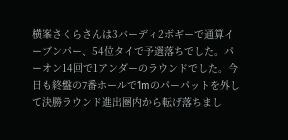横峯さくらさんは3バーディ2ボギーで通算イーブンパー、54位タイで予選落ちでした。パーオン14回で1アンダーのラウンドでした。今日も終盤の7番ホールで1mのパーパットを外して決勝ラウンド進出圏内から転げ落ちまし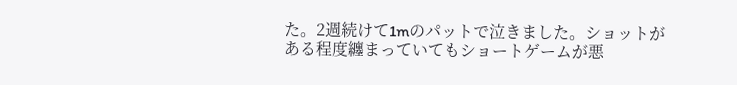た。2週続けて1mのパットで泣きました。ショットがある程度纏まっていてもショートゲームが悪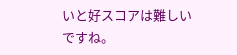いと好スコアは難しいですね。